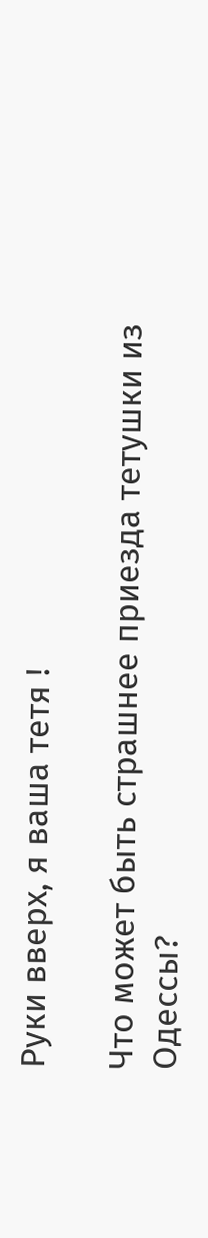Руки вверх, я ваша тетя !

Что может быть страшнее приезда тетушки из Одессы?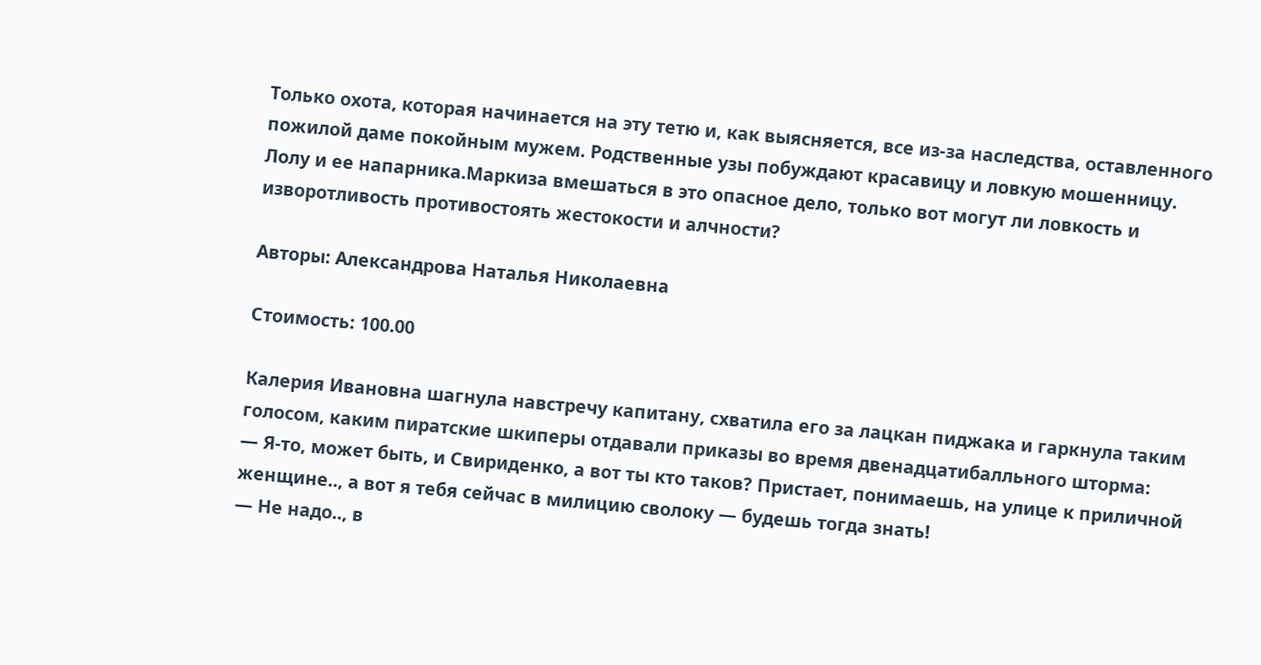Только охота, которая начинается на эту тетю и, как выясняется, все из-за наследства, оставленного пожилой даме покойным мужем. Родственные узы побуждают красавицу и ловкую мошенницу. Лолу и ее напарника.Маркиза вмешаться в это опасное дело, только вот могут ли ловкость и изворотливость противостоять жестокости и алчности?

Авторы: Александрова Наталья Николаевна

Стоимость: 100.00

Калерия Ивановна шагнула навстречу капитану, схватила его за лацкан пиджака и гаркнула таким голосом, каким пиратские шкиперы отдавали приказы во время двенадцатибалльного шторма:
— Я-то, может быть, и Свириденко, а вот ты кто таков? Пристает, понимаешь, на улице к приличной женщине.., а вот я тебя сейчас в милицию сволоку — будешь тогда знать!
— Не надо.., в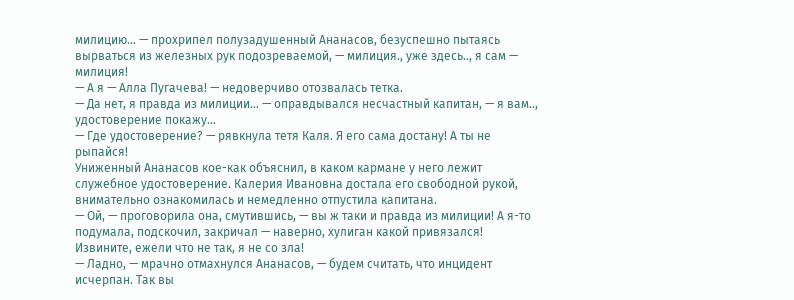милицию… — прохрипел полузадушенный Ананасов, безуспешно пытаясь вырваться из железных рук подозреваемой, — милиция., уже здесь.., я сам — милиция!
— А я — Алла Пугачева! — недоверчиво отозвалась тетка.
— Да нет, я правда из милиции… — оправдывался несчастный капитан, — я вам.., удостоверение покажу…
— Где удостоверение? — рявкнула тетя Каля. Я его сама достану! А ты не рыпайся!
Униженный Ананасов кое-как объяснил, в каком кармане у него лежит служебное удостоверение. Калерия Ивановна достала его свободной рукой, внимательно ознакомилась и немедленно отпустила капитана.
— Ой, — проговорила она, смутившись, — вы ж таки и правда из милиции! А я-то подумала, подскочил, закричал — наверно, хулиган какой привязался! Извините, ежели что не так, я не со зла!
— Ладно, — мрачно отмахнулся Ананасов, — будем считать, что инцидент исчерпан. Так вы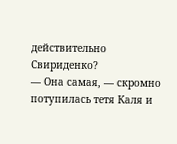действительно Свириденко?
— Она самая, — скромно потупилась тетя Каля и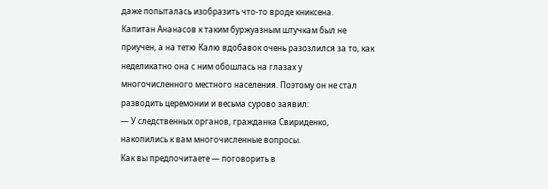даже попыталась изобразить что-то вроде книксена.
Капитан Ананасов к таким буржуазным штучкам был не приучен, а на тетю Калю вдобавок очень разозлился за то, как неделикатно она с ним обошлась на глазах у многочисленного местного населения. Поэтому он не стал разводить церемонии и весьма сурово заявил:
— У следственных органов, гражданка Свириденко, накопились к вам многочисленные вопросы.
Как вы предпочитаете — поговорить в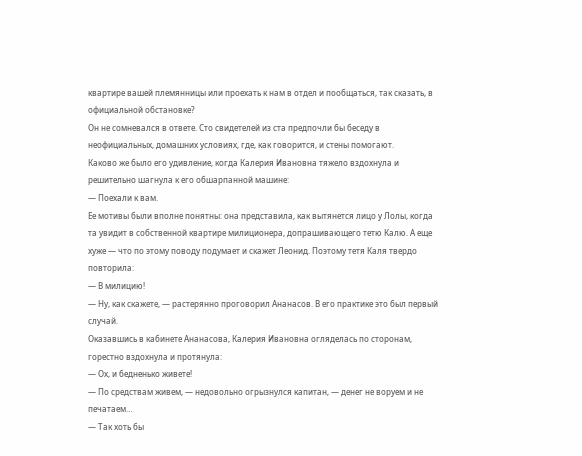квартире вашей племянницы или проехать к нам в отдел и пообщаться, так сказать, в официальной обстановке?
Он не сомневался в ответе. Сто свидетелей из ста предпочли бы беседу в неофициальных, домашних условиях, где, как говорится, и стены помогают.
Каково же было его удивление, когда Калерия Ивановна тяжело вздохнула и решительно шагнула к его обшарпанной машине:
— Поехали к вам.
Ее мотивы были вполне понятны: она представила, как вытянется лицо у Лолы, когда та увидит в собственной квартире милиционера, допрашивающего тетю Калю. А еще хуже — что по этому поводу подумает и скажет Леонид. Поэтому тетя Каля твердо повторила:
— В милицию!
— Ну, как скажете, — растерянно проговорил Ананасов. В его практике это был первый случай.
Оказавшись в кабинете Ананасова, Калерия Ивановна огляделась по сторонам, горестно вздохнула и протянула:
— Ох, и бедненько живете!
— По средствам живем, — недовольно огрызнулся капитан, — денег не воруем и не печатаем…
— Так хоть бы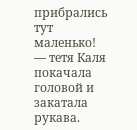прибрались тут маленько! — тетя Каля покачала головой и закатала рукава.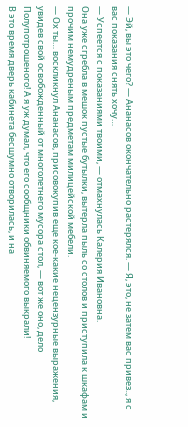— Эй, вы это чего? — Ананасов окончательно растерялся. — Я, это, не затем вас привез.., я с вас показания снять хочу…
— Успеется с показаниями твоими, — отмахнулась Калерия Ивановна.
Она уже сгребла в мешок пустые бутылки, вытерла пыль со столов и приступила к шкафам и прочим немудреным предметам милицейской мебели.
— Ох ты… воскликнул Ананасов, присовокупив еще кое-какие нецензурные выражения, увидев свой освобожденный от многолетнего мусора стол, — вот же оно, дело Полупотрошеного! А я уж думал, что его сообщники обвиняемого выкрали!
В это время дверь кабинета бесшумно отворилась, и на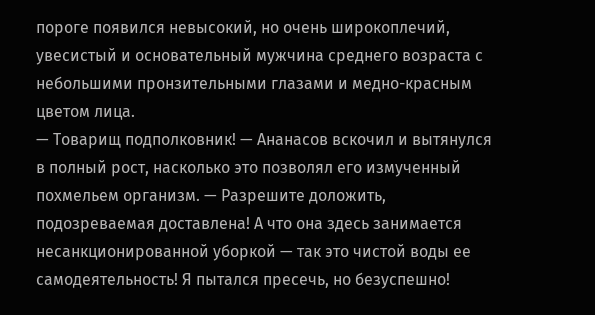пороге появился невысокий, но очень широкоплечий, увесистый и основательный мужчина среднего возраста с небольшими пронзительными глазами и медно-красным цветом лица.
— Товарищ подполковник! — Ананасов вскочил и вытянулся в полный рост, насколько это позволял его измученный похмельем организм. — Разрешите доложить, подозреваемая доставлена! А что она здесь занимается несанкционированной уборкой — так это чистой воды ее самодеятельность! Я пытался пресечь, но безуспешно!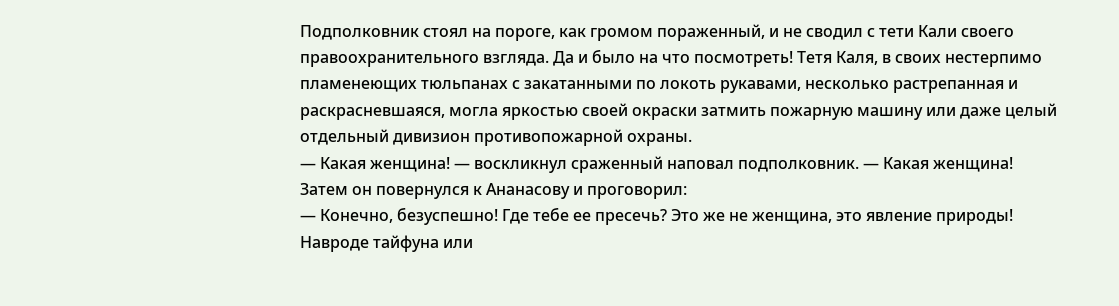Подполковник стоял на пороге, как громом пораженный, и не сводил с тети Кали своего правоохранительного взгляда. Да и было на что посмотреть! Тетя Каля, в своих нестерпимо пламенеющих тюльпанах с закатанными по локоть рукавами, несколько растрепанная и раскрасневшаяся, могла яркостью своей окраски затмить пожарную машину или даже целый отдельный дивизион противопожарной охраны.
— Какая женщина! — воскликнул сраженный наповал подполковник. — Какая женщина!
Затем он повернулся к Ананасову и проговорил:
— Конечно, безуспешно! Где тебе ее пресечь? Это же не женщина, это явление природы! Навроде тайфуна или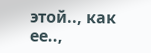этой.., как ее..,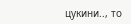цукини.., то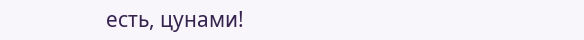есть, цунами!